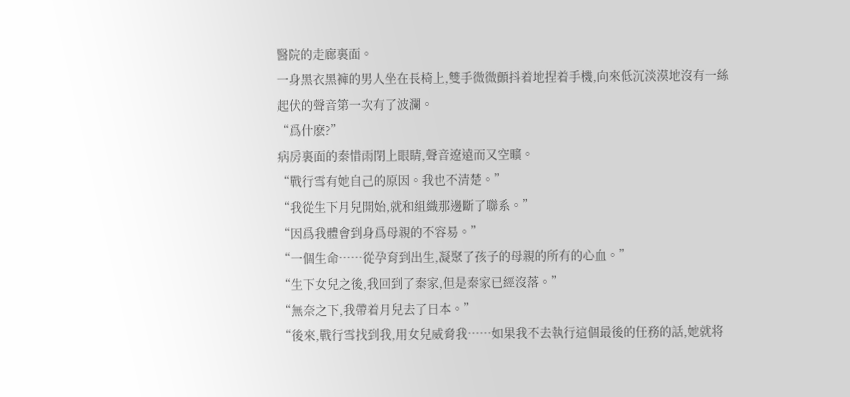醫院的走廊裏面。
一身黑衣黑褲的男人坐在長椅上,雙手微微顫抖着地捏着手機,向來低沉淡漠地沒有一絲起伏的聲音第一次有了波瀾。
“爲什麽?”
病房裏面的秦惜雨閉上眼睛,聲音遼遠而又空曠。
“戰行雪有她自己的原因。我也不清楚。”
“我從生下月兒開始,就和組織那邊斷了聯系。”
“因爲我體會到身爲母親的不容易。”
“一個生命……從孕育到出生,凝聚了孩子的母親的所有的心血。”
“生下女兒之後,我回到了秦家,但是秦家已經沒落。”
“無奈之下,我帶着月兒去了日本。”
“後來,戰行雪找到我,用女兒威脅我……如果我不去執行這個最後的任務的話,她就将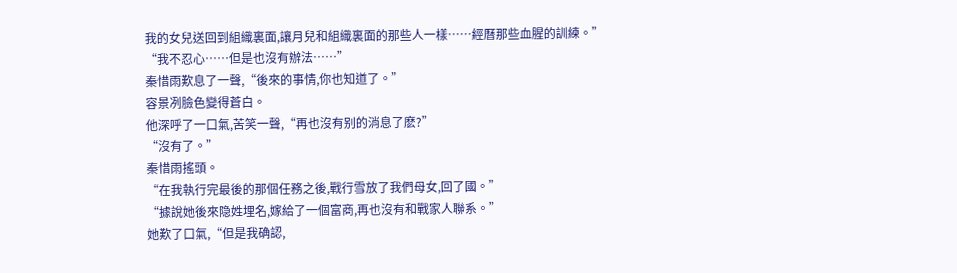我的女兒送回到組織裏面,讓月兒和組織裏面的那些人一樣……經曆那些血腥的訓練。”
“我不忍心……但是也沒有辦法……”
秦惜雨歎息了一聲,“後來的事情,你也知道了。”
容景冽臉色變得蒼白。
他深呼了一口氣,苦笑一聲,“再也沒有别的消息了麽?”
“沒有了。”
秦惜雨搖頭。
“在我執行完最後的那個任務之後,戰行雪放了我們母女,回了國。”
“據說她後來隐姓埋名,嫁給了一個富商,再也沒有和戰家人聯系。”
她歎了口氣,“但是我确認,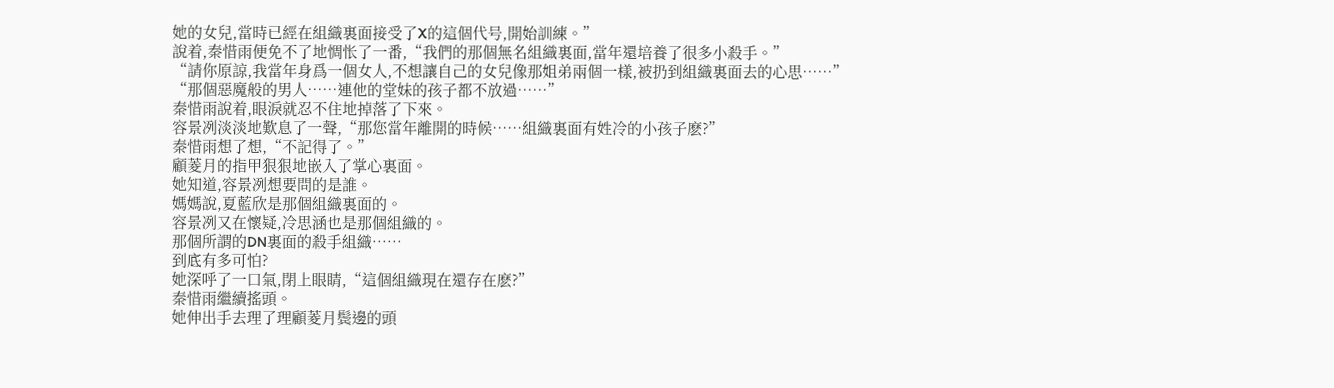她的女兒,當時已經在組織裏面接受了X的這個代号,開始訓練。”
說着,秦惜雨便免不了地惆怅了一番,“我們的那個無名組織裏面,當年還培養了很多小殺手。”
“請你原諒,我當年身爲一個女人,不想讓自己的女兒像那姐弟兩個一樣,被扔到組織裏面去的心思……”
“那個惡魔般的男人……連他的堂妹的孩子都不放過……”
秦惜雨說着,眼淚就忍不住地掉落了下來。
容景冽淡淡地歎息了一聲,“那您當年離開的時候……組織裏面有姓冷的小孩子麽?”
秦惜雨想了想,“不記得了。”
顧菱月的指甲狠狠地嵌入了掌心裏面。
她知道,容景冽想要問的是誰。
媽媽說,夏藍欣是那個組織裏面的。
容景冽又在懷疑,冷思涵也是那個組織的。
那個所謂的DN裏面的殺手組織……
到底有多可怕?
她深呼了一口氣,閉上眼睛,“這個組織現在還存在麽?”
秦惜雨繼續搖頭。
她伸出手去理了理顧菱月鬓邊的頭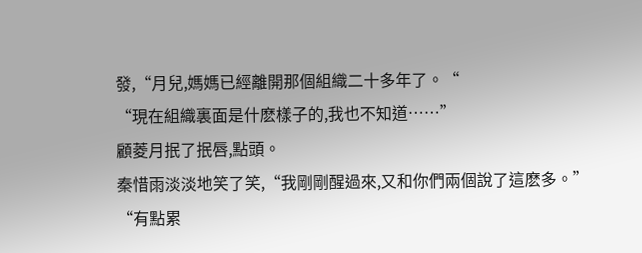發,“月兒,媽媽已經離開那個組織二十多年了。“
“現在組織裏面是什麽樣子的,我也不知道……”
顧菱月抿了抿唇,點頭。
秦惜雨淡淡地笑了笑,“我剛剛醒過來,又和你們兩個說了這麽多。”
“有點累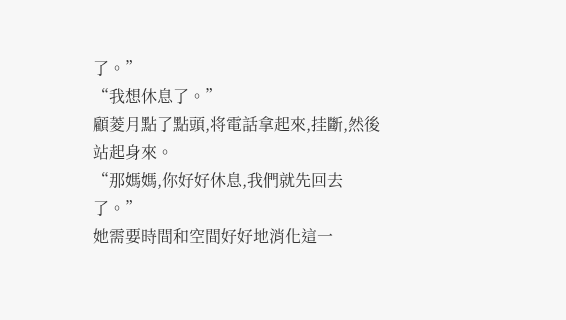了。”
“我想休息了。”
顧菱月點了點頭,将電話拿起來,挂斷,然後站起身來。
“那媽媽,你好好休息,我們就先回去了。”
她需要時間和空間好好地消化這一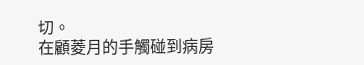切。
在顧菱月的手觸碰到病房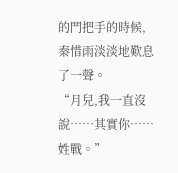的門把手的時候,秦惜雨淡淡地歎息了一聲。
“月兒,我一直沒說……其實你……姓戰。”